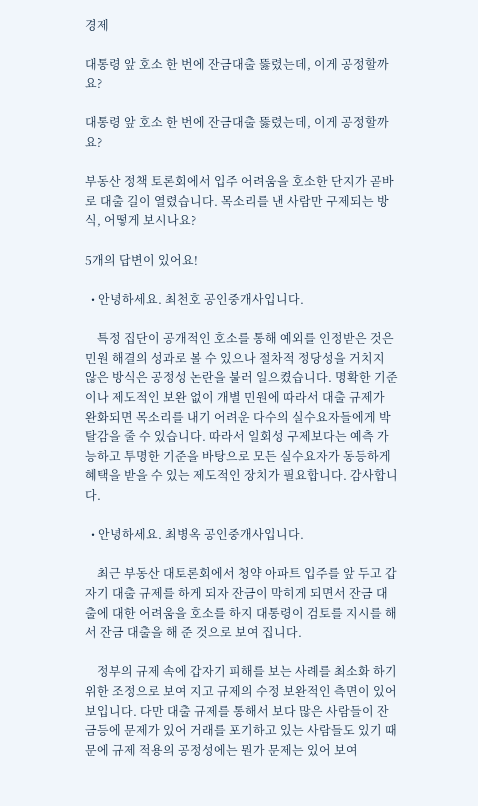경제

대통령 앞 호소 한 번에 잔금대출 뚫렸는데, 이게 공정할까요?

대통령 앞 호소 한 번에 잔금대출 뚫렸는데, 이게 공정할까요?

부동산 정책 토론회에서 입주 어려움을 호소한 단지가 곧바로 대출 길이 열렸습니다. 목소리를 낸 사람만 구제되는 방식, 어떻게 보시나요?

5개의 답변이 있어요!

  • 안녕하세요. 최천호 공인중개사입니다.

    특정 집단이 공개적인 호소를 통해 예외를 인정받은 것은 민원 해결의 성과로 볼 수 있으나 절차적 정당성을 거치지 않은 방식은 공정성 논란을 불러 일으켰습니다. 명확한 기준이나 제도적인 보완 없이 개별 민원에 따라서 대출 규제가 완화되면 목소리를 내기 어려운 다수의 실수요자들에게 박탈감을 줄 수 있습니다. 따라서 일회성 구제보다는 예측 가능하고 투명한 기준을 바탕으로 모든 실수요자가 동등하게 혜택을 받을 수 있는 제도적인 장치가 필요합니다. 감사합니다.

  • 안녕하세요. 최병옥 공인중개사입니다.

    최근 부동산 대토론회에서 청약 아파트 입주를 앞 두고 갑자기 대출 규제를 하게 되자 잔금이 막히게 되면서 잔금 대출에 대한 어려움을 호소를 하지 대통령이 검토를 지시를 해서 잔금 대출을 해 준 것으로 보여 집니다.

    정부의 규제 속에 갑자기 피해를 보는 사례를 최소화 하기 위한 조정으로 보여 지고 규제의 수정 보완적인 측면이 있어 보입니다. 다만 대출 규제를 통해서 보다 많은 사람들이 잔금등에 문제가 있어 거래를 포기하고 있는 사람들도 있기 때문에 규제 적용의 공정성에는 뭔가 문제는 있어 보여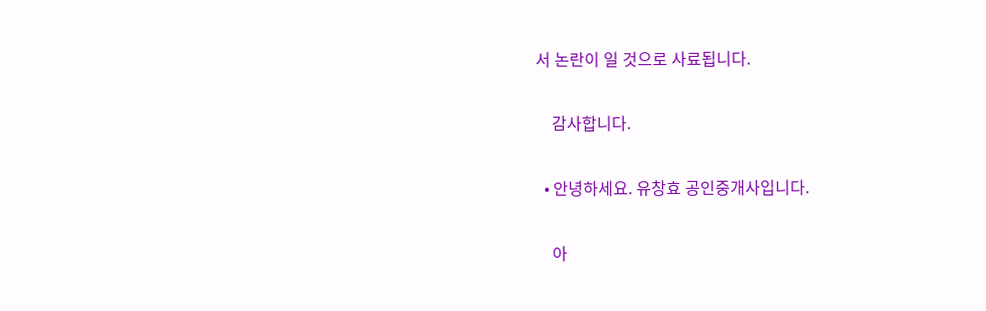서 논란이 일 것으로 사료됩니다.

    감사합니다.

  • 안녕하세요. 유창효 공인중개사입니다.

    아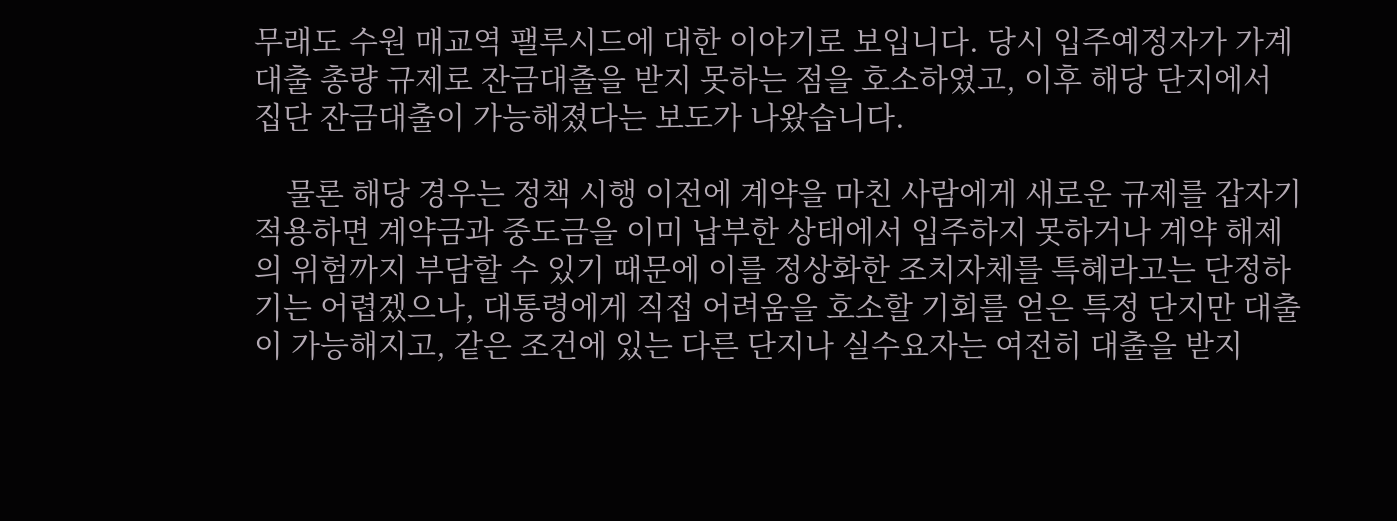무래도 수원 매교역 팰루시드에 대한 이야기로 보입니다. 당시 입주예정자가 가계대출 총량 규제로 잔금대출을 받지 못하는 점을 호소하였고, 이후 해당 단지에서 집단 잔금대출이 가능해졌다는 보도가 나왔습니다.

    물론 해당 경우는 정책 시행 이전에 계약을 마친 사람에게 새로운 규제를 갑자기 적용하면 계약금과 중도금을 이미 납부한 상태에서 입주하지 못하거나 계약 해제의 위험까지 부담할 수 있기 때문에 이를 정상화한 조치자체를 특혜라고는 단정하기는 어렵겠으나, 대통령에게 직접 어려움을 호소할 기회를 얻은 특정 단지만 대출이 가능해지고, 같은 조건에 있는 다른 단지나 실수요자는 여전히 대출을 받지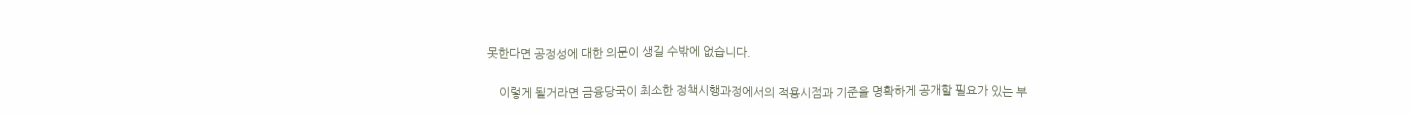못한다면 공정성에 대한 의문이 생길 수밖에 없습니다.

    이렇게 될거라면 금융당국이 최소한 정책시행과정에서의 적용시점과 기준을 명확하게 공개할 필요가 있는 부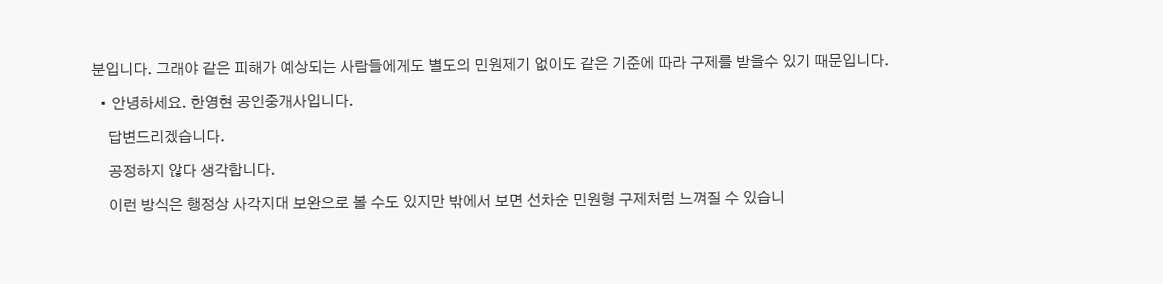분입니다. 그래야 같은 피해가 예상되는 사람들에게도 별도의 민원제기 없이도 같은 기준에 따라 구제를 받을수 있기 때문입니다.

  • 안녕하세요. 한영현 공인중개사입니다.

    답변드리겠습니다.

    공정하지 않다 생각합니다.

    이런 방식은 행정상 사각지대 보완으로 볼 수도 있지만 밖에서 보면 선차순 민원형 구제처럼 느껴질 수 있습니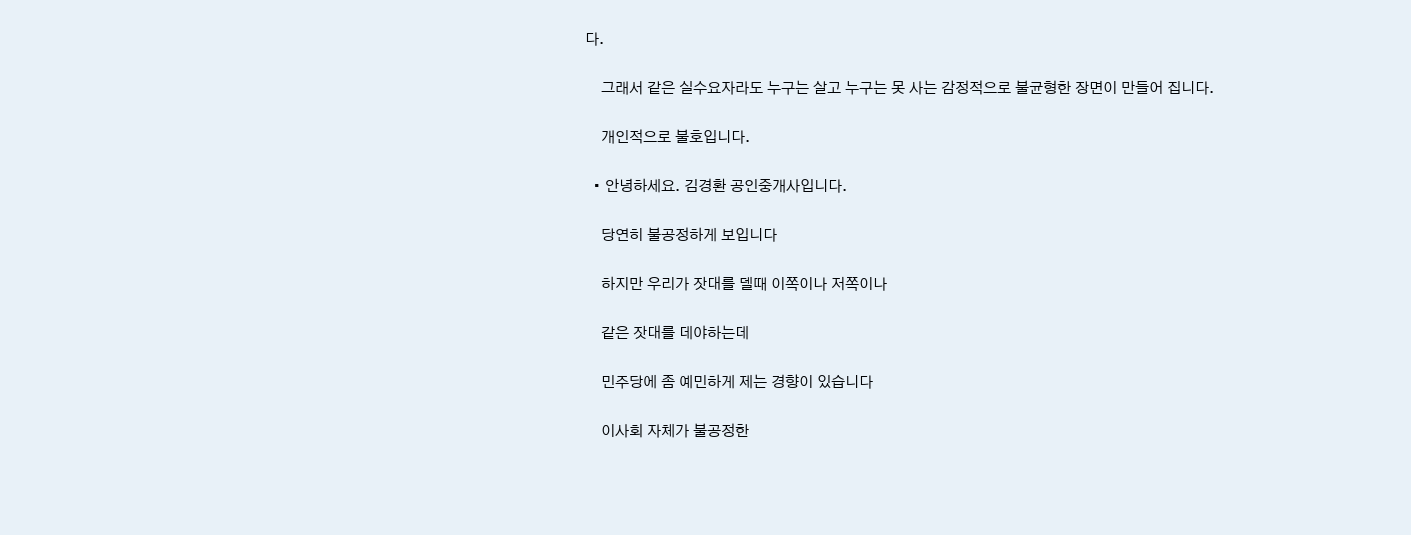다.

    그래서 같은 실수요자라도 누구는 살고 누구는 못 사는 감정적으로 불균형한 장면이 만들어 집니다.

    개인적으로 불호입니다.

  • 안녕하세요. 김경환 공인중개사입니다.

    당연히 불공정하게 보입니다

    하지만 우리가 잣대를 델때 이쪽이나 저쪽이나

    같은 잣대를 데야하는데

    민주당에 좀 예민하게 제는 경향이 있습니다

    이사회 자체가 불공정한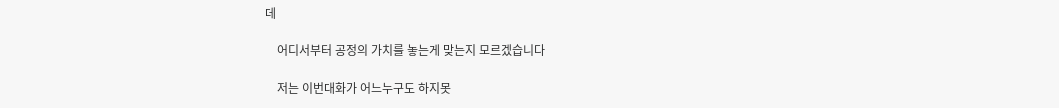데

    어디서부터 공정의 가치를 놓는게 맞는지 모르겠습니다

    저는 이번대화가 어느누구도 하지못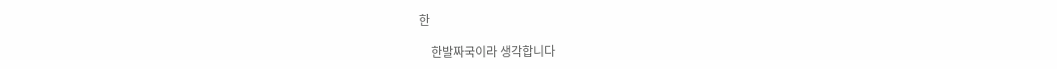한

    한발짜국이라 생각합니다